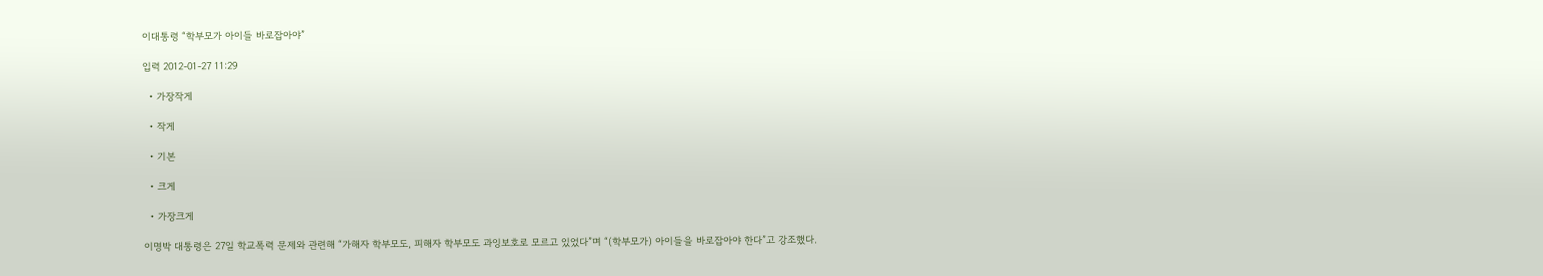이대통령 “학부모가 아이들 바로잡아야”

입력 2012-01-27 11:29

  • 가장작게

  • 작게

  • 기본

  • 크게

  • 가장크게

이명박 대통령은 27일 학교폭력 문제와 관련해 “가해자 학부모도, 피해자 학부모도 과잉보호로 모르고 있었다”며 “(학부모가) 아이들을 바로잡아야 한다”고 강조했다.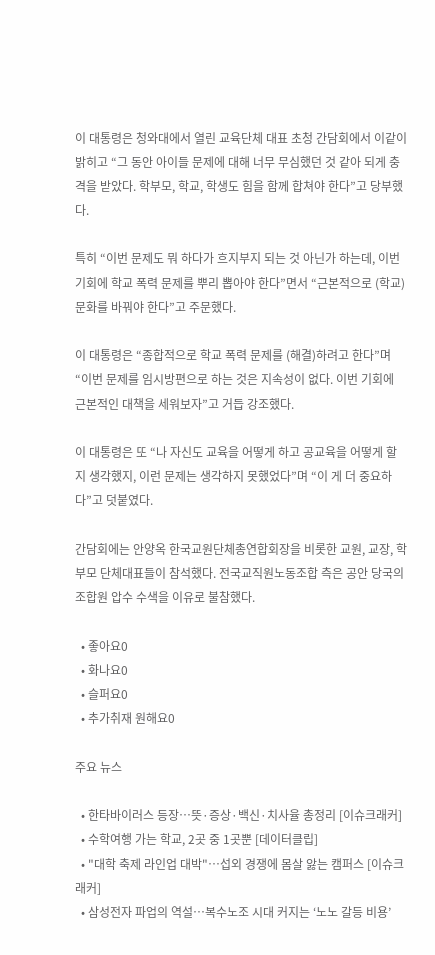이 대통령은 청와대에서 열린 교육단체 대표 초청 간담회에서 이같이 밝히고 “그 동안 아이들 문제에 대해 너무 무심했던 것 같아 되게 충격을 받았다. 학부모, 학교, 학생도 힘을 함께 합쳐야 한다”고 당부했다.

특히 “이번 문제도 뭐 하다가 흐지부지 되는 것 아닌가 하는데, 이번 기회에 학교 폭력 문제를 뿌리 뽑아야 한다”면서 “근본적으로 (학교) 문화를 바꿔야 한다”고 주문했다.

이 대통령은 “종합적으로 학교 폭력 문제를 (해결)하려고 한다”며 “이번 문제를 임시방편으로 하는 것은 지속성이 없다. 이번 기회에 근본적인 대책을 세워보자”고 거듭 강조했다.

이 대통령은 또 “나 자신도 교육을 어떻게 하고 공교육을 어떻게 할지 생각했지, 이런 문제는 생각하지 못했었다”며 “이 게 더 중요하다”고 덧붙였다.

간담회에는 안양옥 한국교원단체총연합회장을 비롯한 교원, 교장, 학부모 단체대표들이 참석했다. 전국교직원노동조합 측은 공안 당국의 조합원 압수 수색을 이유로 불참했다.

  • 좋아요0
  • 화나요0
  • 슬퍼요0
  • 추가취재 원해요0

주요 뉴스

  • 한타바이러스 등장…뜻·증상·백신·치사율 총정리 [이슈크래커]
  • 수학여행 가는 학교, 2곳 중 1곳뿐 [데이터클립]
  • "대학 축제 라인업 대박"⋯섭외 경쟁에 몸살 앓는 캠퍼스 [이슈크래커]
  • 삼성전자 파업의 역설…복수노조 시대 커지는 ‘노노 갈등 비용’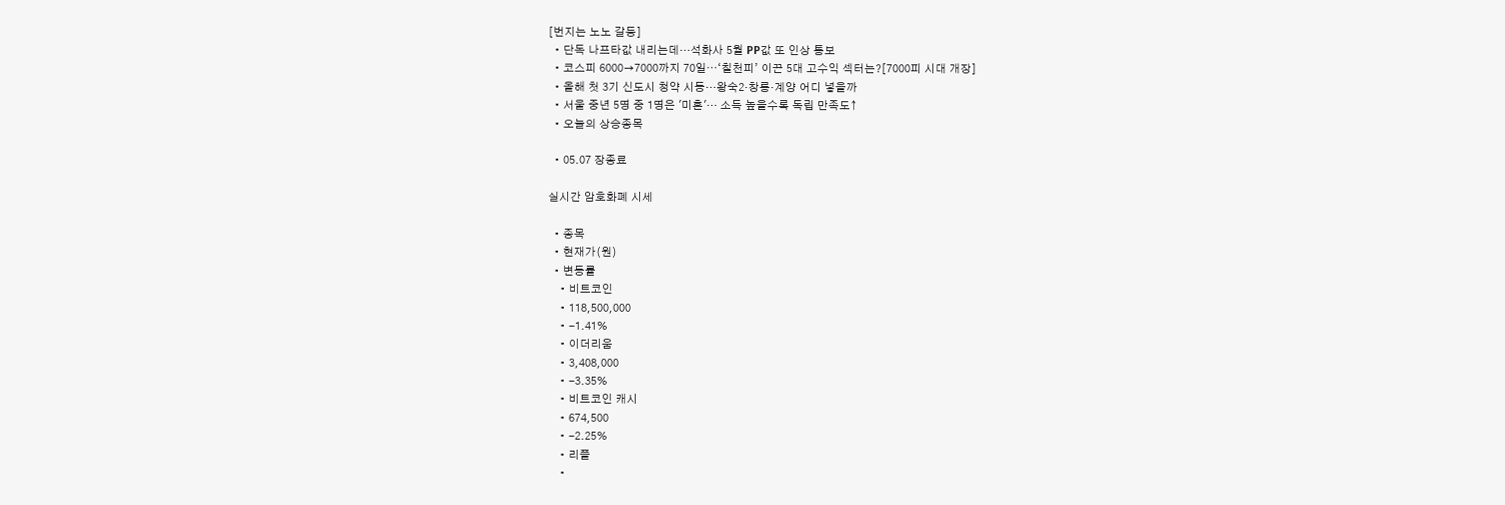[번지는 노노 갈등]
  • 단독 나프타값 내리는데…석화사 5월 PP값 또 인상 통보
  • 코스피 6000→7000까지 70일⋯‘칠천피’ 이끈 5대 고수익 섹터는?[7000피 시대 개장]
  • 올해 첫 3기 신도시 청약 시동…왕숙2·창릉·계양 어디 넣을까
  • 서울 중년 5명 중 1명은 '미혼'… 소득 높을수록 독립 만족도↑
  • 오늘의 상승종목

  • 05.07 장종료

실시간 암호화폐 시세

  • 종목
  • 현재가(원)
  • 변동률
    • 비트코인
    • 118,500,000
    • -1.41%
    • 이더리움
    • 3,408,000
    • -3.35%
    • 비트코인 캐시
    • 674,500
    • -2.25%
    • 리플
    •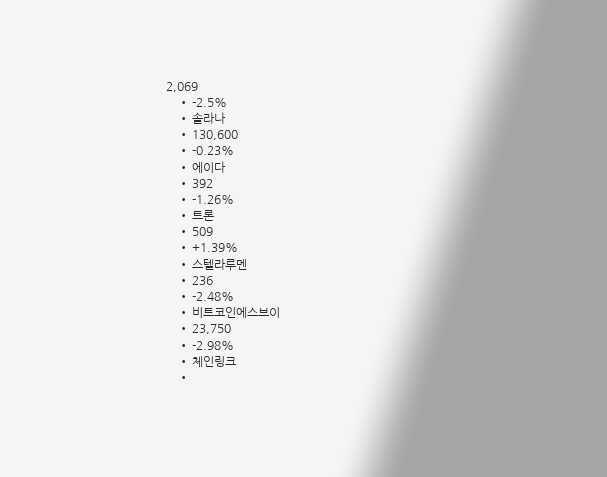2,069
    • -2.5%
    • 솔라나
    • 130,600
    • -0.23%
    • 에이다
    • 392
    • -1.26%
    • 트론
    • 509
    • +1.39%
    • 스텔라루멘
    • 236
    • -2.48%
    • 비트코인에스브이
    • 23,750
    • -2.98%
    • 체인링크
    •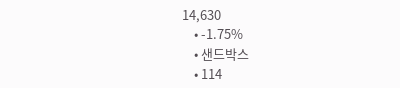14,630
    • -1.75%
    • 샌드박스
    • 114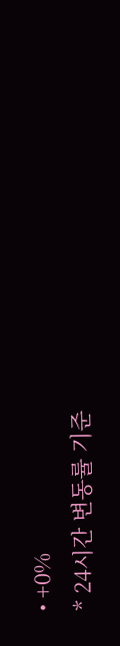• +0%
* 24시간 변동률 기준